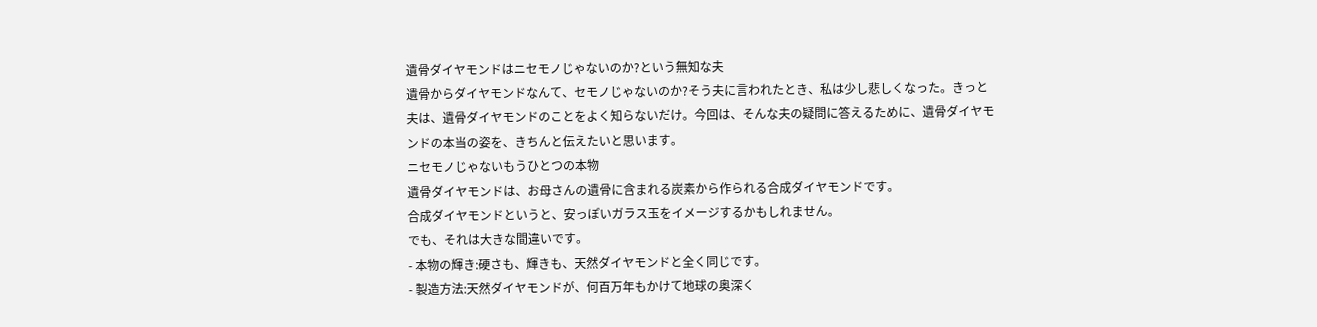遺骨ダイヤモンドはニセモノじゃないのか?という無知な夫
遺骨からダイヤモンドなんて、セモノじゃないのか?そう夫に言われたとき、私は少し悲しくなった。きっと夫は、遺骨ダイヤモンドのことをよく知らないだけ。今回は、そんな夫の疑問に答えるために、遺骨ダイヤモンドの本当の姿を、きちんと伝えたいと思います。
ニセモノじゃないもうひとつの本物
遺骨ダイヤモンドは、お母さんの遺骨に含まれる炭素から作られる合成ダイヤモンドです。
合成ダイヤモンドというと、安っぽいガラス玉をイメージするかもしれません。
でも、それは大きな間違いです。
- 本物の輝き:硬さも、輝きも、天然ダイヤモンドと全く同じです。
- 製造方法:天然ダイヤモンドが、何百万年もかけて地球の奥深く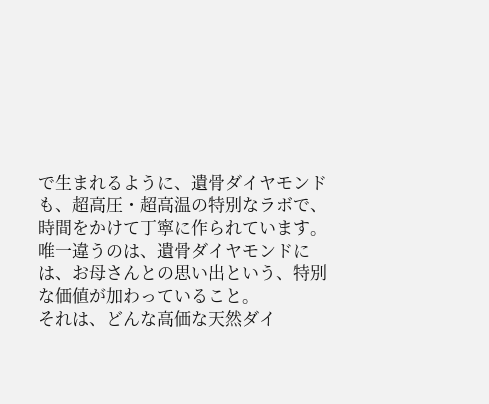で生まれるように、遺骨ダイヤモンドも、超高圧・超高温の特別なラボで、時間をかけて丁寧に作られています。
唯一違うのは、遺骨ダイヤモンドには、お母さんとの思い出という、特別な価値が加わっていること。
それは、どんな高価な天然ダイ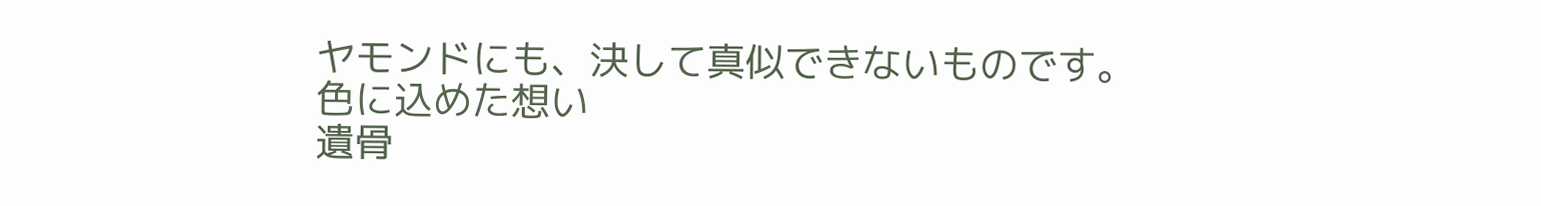ヤモンドにも、決して真似できないものです。
色に込めた想い
遺骨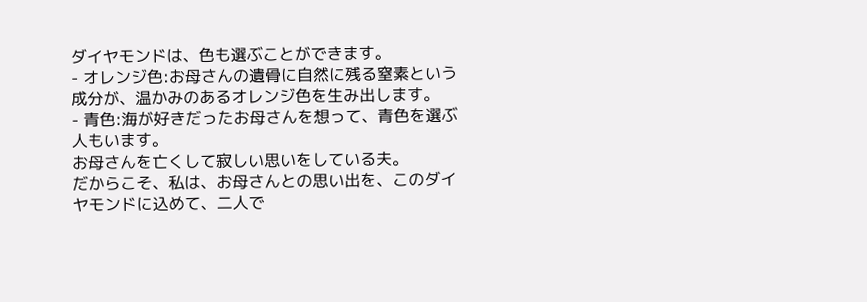ダイヤモンドは、色も選ぶことができます。
- オレンジ色:お母さんの遺骨に自然に残る窒素という成分が、温かみのあるオレンジ色を生み出します。
- 青色:海が好きだったお母さんを想って、青色を選ぶ人もいます。
お母さんを亡くして寂しい思いをしている夫。
だからこそ、私は、お母さんとの思い出を、このダイヤモンドに込めて、二人で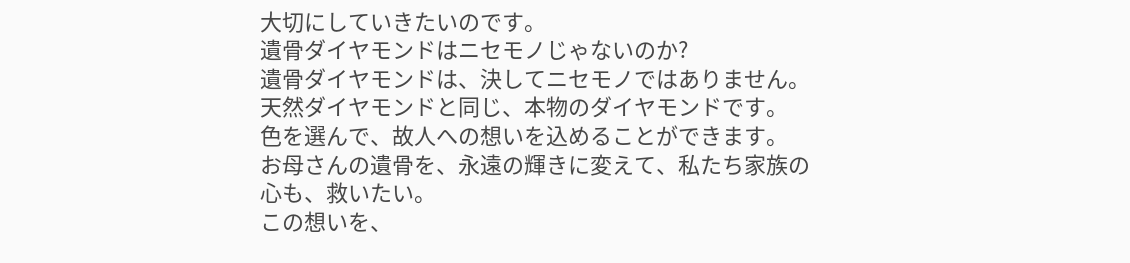大切にしていきたいのです。
遺骨ダイヤモンドはニセモノじゃないのか?
遺骨ダイヤモンドは、決してニセモノではありません。
天然ダイヤモンドと同じ、本物のダイヤモンドです。
色を選んで、故人への想いを込めることができます。
お母さんの遺骨を、永遠の輝きに変えて、私たち家族の心も、救いたい。
この想いを、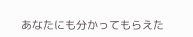あなたにも分かってもらえた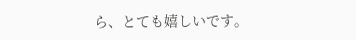ら、とても嬉しいです。